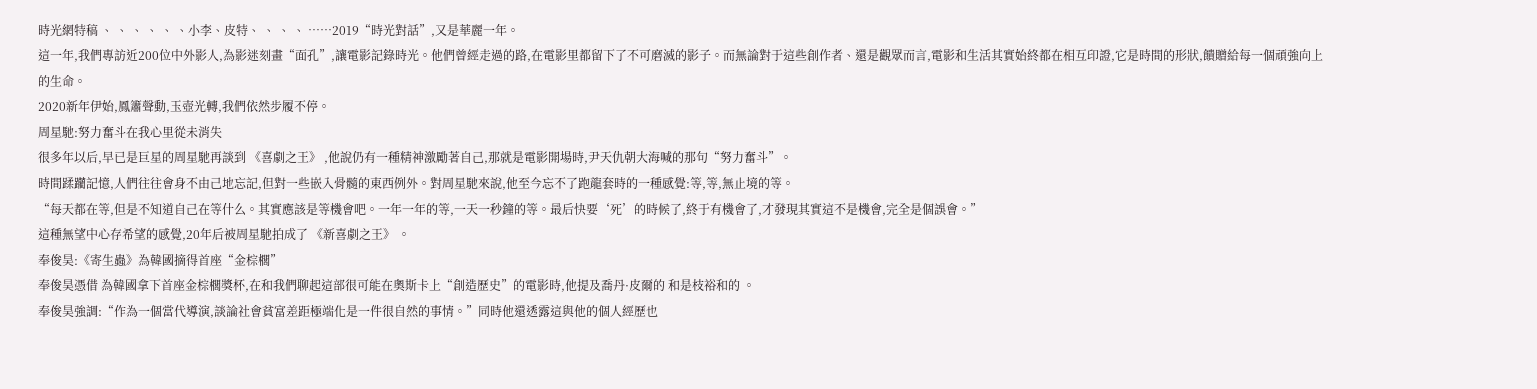時光網特稿 、 、 、 、 、 、小李、皮特、 、 、 、 ……2019“時光對話”,又是華麗一年。
這一年,我們專訪近200位中外影人,為影迷刻畫“面孔”,讓電影記錄時光。他們曾經走過的路,在電影里都留下了不可磨滅的影子。而無論對于這些創作者、還是觀眾而言,電影和生活其實始終都在相互印證,它是時間的形狀,饋贈給每一個頑強向上的生命。
2020新年伊始,鳳簫聲動,玉壺光轉,我們依然步履不停。
周星馳:努力奮斗在我心里從未消失
很多年以后,早已是巨星的周星馳再談到 《喜劇之王》 ,他說仍有一種精神激勵著自己,那就是電影開場時,尹天仇朝大海喊的那句“努力奮斗”。
時間蹂躪記憶,人們往往會身不由己地忘記,但對一些嵌入骨髓的東西例外。對周星馳來說,他至今忘不了跑龍套時的一種感覺:等,等,無止境的等。
“每天都在等,但是不知道自己在等什么。其實應該是等機會吧。一年一年的等,一天一秒鐘的等。最后快要‘死’的時候了,終于有機會了,才發現其實這不是機會,完全是個誤會。”
這種無望中心存希望的感覺,20年后被周星馳拍成了 《新喜劇之王》 。
奉俊昊:《寄生蟲》為韓國摘得首座“金棕櫚”
奉俊昊憑借 為韓國拿下首座金棕櫚獎杯,在和我們聊起這部很可能在奧斯卡上“創造歷史”的電影時,他提及喬丹·皮爾的 和是枝裕和的 。
奉俊昊強調:“作為一個當代導演,談論社會貧富差距極端化是一件很自然的事情。”同時他還透露這與他的個人經歷也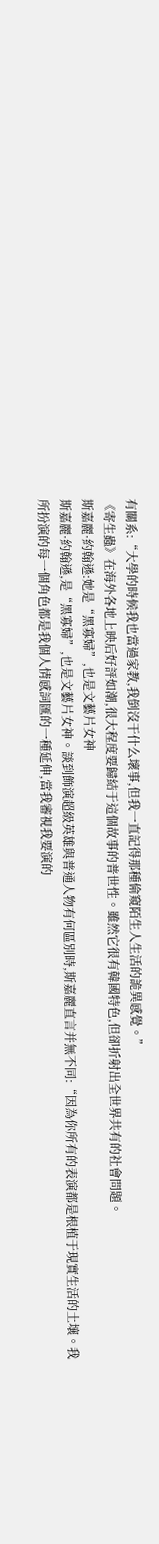有關系:“大學的時候我也當過家教,我倒沒干什么壞事,但我一直記得那種偷窺陌生人生活的詭異感覺。”
《寄生蟲》在海外各地上映后好評如潮,很大程度要歸結于這個故事的普世性。雖然它很有韓國特色,但卻折射出全世界共有的社會問題。
斯嘉麗·約翰遜:她是“黑寡婦”,也是文藝片女神
斯嘉麗·約翰遜,是“黑寡婦”,也是文藝片女神。談到飾演超級英雄與普通人物有何區別時,斯嘉麗直言并無不同:“因為你所有的表演都是根植于現實生活的土壤。我所扮演的每一個角色都是我個人情感詞匯的一種延伸,當我審視我要演的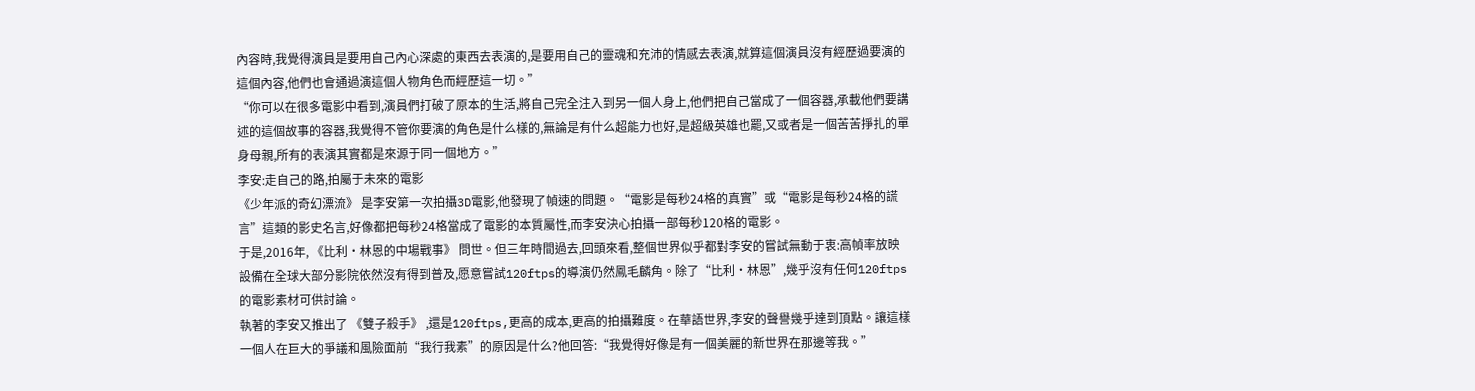內容時,我覺得演員是要用自己內心深處的東西去表演的,是要用自己的靈魂和充沛的情感去表演,就算這個演員沒有經歷過要演的這個內容,他們也會通過演這個人物角色而經歷這一切。”
“你可以在很多電影中看到,演員們打破了原本的生活,將自己完全注入到另一個人身上,他們把自己當成了一個容器,承載他們要講述的這個故事的容器,我覺得不管你要演的角色是什么樣的,無論是有什么超能力也好,是超級英雄也罷,又或者是一個苦苦掙扎的單身母親,所有的表演其實都是來源于同一個地方。”
李安:走自己的路,拍屬于未來的電影
《少年派的奇幻漂流》 是李安第一次拍攝3D電影,他發現了幀速的問題。“電影是每秒24格的真實”或“電影是每秒24格的謊言”這類的影史名言,好像都把每秒24格當成了電影的本質屬性,而李安決心拍攝一部每秒120格的電影。
于是,2016年, 《比利·林恩的中場戰事》 問世。但三年時間過去,回頭來看,整個世界似乎都對李安的嘗試無動于衷:高幀率放映設備在全球大部分影院依然沒有得到普及,愿意嘗試120ftps的導演仍然鳳毛麟角。除了“比利·林恩”,幾乎沒有任何120ftps的電影素材可供討論。
執著的李安又推出了 《雙子殺手》 ,還是120ftps,更高的成本,更高的拍攝難度。在華語世界,李安的聲譽幾乎達到頂點。讓這樣一個人在巨大的爭議和風險面前“我行我素”的原因是什么?他回答:“我覺得好像是有一個美麗的新世界在那邊等我。”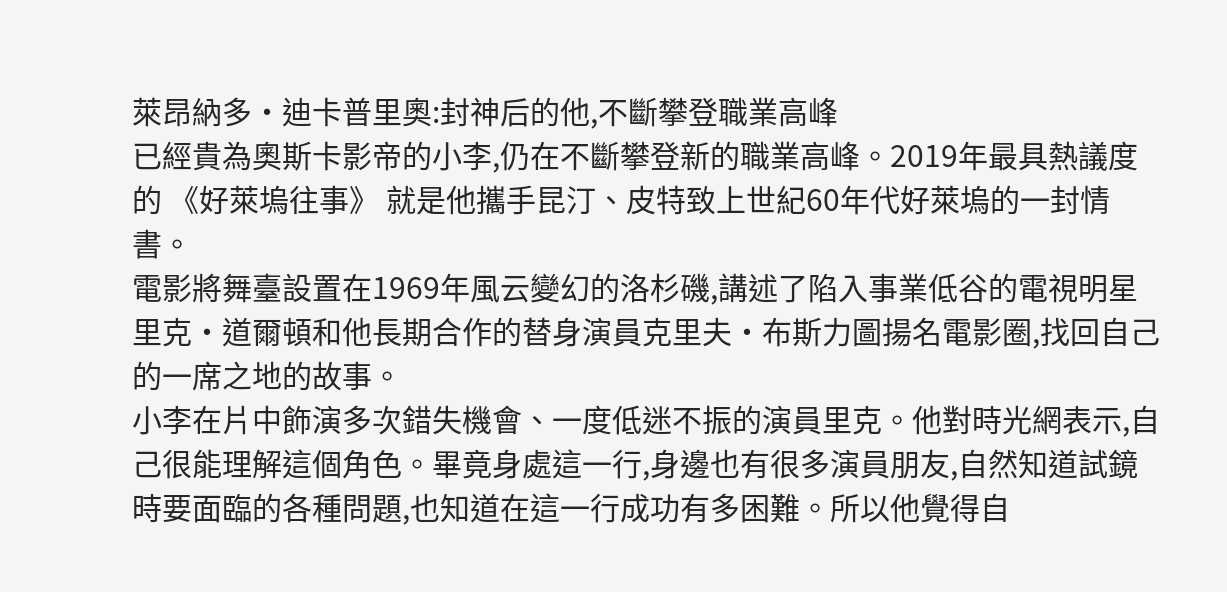萊昂納多·迪卡普里奧:封神后的他,不斷攀登職業高峰
已經貴為奧斯卡影帝的小李,仍在不斷攀登新的職業高峰。2019年最具熱議度的 《好萊塢往事》 就是他攜手昆汀、皮特致上世紀60年代好萊塢的一封情書。
電影將舞臺設置在1969年風云變幻的洛杉磯,講述了陷入事業低谷的電視明星里克·道爾頓和他長期合作的替身演員克里夫·布斯力圖揚名電影圈,找回自己的一席之地的故事。
小李在片中飾演多次錯失機會、一度低迷不振的演員里克。他對時光網表示,自己很能理解這個角色。畢竟身處這一行,身邊也有很多演員朋友,自然知道試鏡時要面臨的各種問題,也知道在這一行成功有多困難。所以他覺得自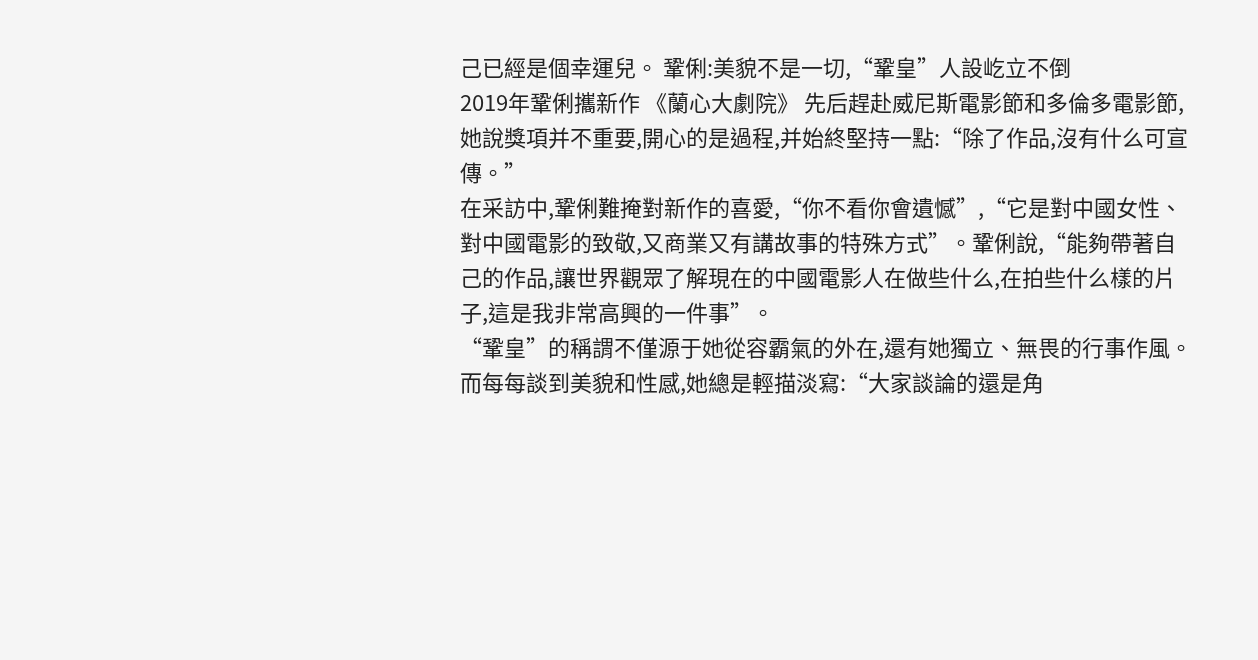己已經是個幸運兒。 鞏俐:美貌不是一切,“鞏皇”人設屹立不倒
2019年鞏俐攜新作 《蘭心大劇院》 先后趕赴威尼斯電影節和多倫多電影節,她說獎項并不重要,開心的是過程,并始終堅持一點:“除了作品,沒有什么可宣傳。”
在采訪中,鞏俐難掩對新作的喜愛,“你不看你會遺憾”,“它是對中國女性、對中國電影的致敬,又商業又有講故事的特殊方式”。鞏俐說,“能夠帶著自己的作品,讓世界觀眾了解現在的中國電影人在做些什么,在拍些什么樣的片子,這是我非常高興的一件事”。
“鞏皇”的稱謂不僅源于她從容霸氣的外在,還有她獨立、無畏的行事作風。而每每談到美貌和性感,她總是輕描淡寫:“大家談論的還是角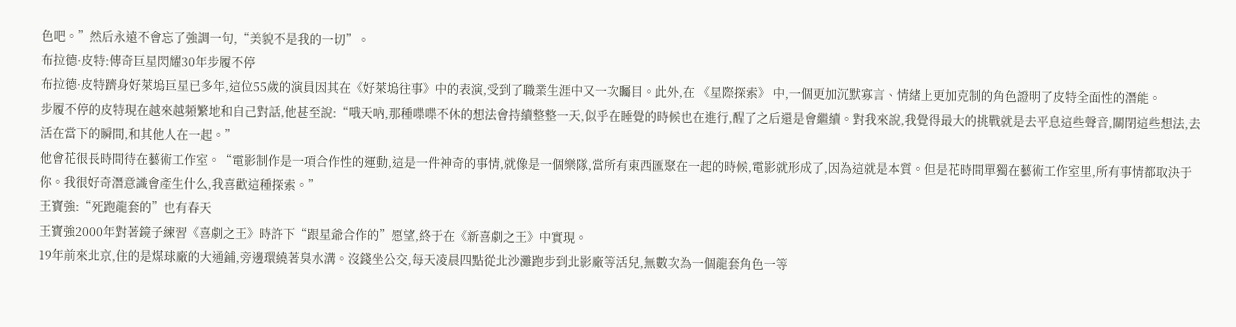色吧。”然后永遠不會忘了強調一句,“美貌不是我的一切”。
布拉德·皮特:傳奇巨星閃耀30年步履不停
布拉德·皮特躋身好萊塢巨星已多年,這位55歲的演員因其在《好萊塢往事》中的表演,受到了職業生涯中又一次矚目。此外,在 《星際探索》 中,一個更加沉默寡言、情緒上更加克制的角色證明了皮特全面性的潛能。
步履不停的皮特現在越來越頻繁地和自己對話,他甚至說:“哦天吶,那種喋喋不休的想法會持續整整一天,似乎在睡覺的時候也在進行,醒了之后還是會繼續。對我來說,我覺得最大的挑戰就是去平息這些聲音,關閉這些想法,去活在當下的瞬間,和其他人在一起。”
他會花很長時間待在藝術工作室。“電影制作是一項合作性的運動,這是一件神奇的事情,就像是一個樂隊,當所有東西匯聚在一起的時候,電影就形成了,因為這就是本質。但是花時間單獨在藝術工作室里,所有事情都取決于你。我很好奇潛意識會產生什么,我喜歡這種探索。”
王寶強:“死跑龍套的”也有春天
王寶強2000年對著鏡子練習《喜劇之王》時許下“跟星爺合作的”愿望,終于在《新喜劇之王》中實現。
19年前來北京,住的是煤球廠的大通鋪,旁邊環繞著臭水溝。沒錢坐公交,每天凌晨四點從北沙灘跑步到北影廠等活兒,無數次為一個龍套角色一等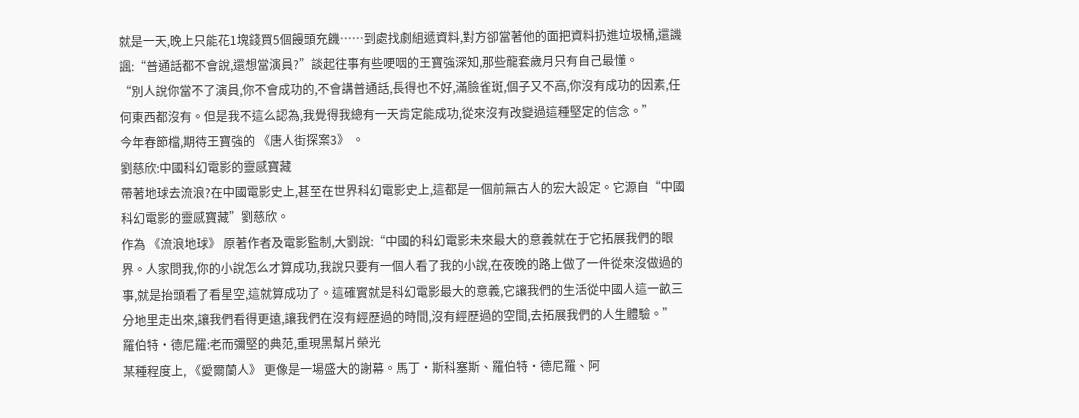就是一天,晚上只能花1塊錢買5個饅頭充饑……到處找劇組遞資料,對方卻當著他的面把資料扔進垃圾桶,還譏諷:“普通話都不會說,還想當演員?”談起往事有些哽咽的王寶強深知,那些龍套歲月只有自己最懂。
“別人說你當不了演員,你不會成功的,不會講普通話,長得也不好,滿臉雀斑,個子又不高,你沒有成功的因素,任何東西都沒有。但是我不這么認為,我覺得我總有一天肯定能成功,從來沒有改變過這種堅定的信念。”
今年春節檔,期待王寶強的 《唐人街探案3》 。
劉慈欣:中國科幻電影的靈感寶藏
帶著地球去流浪?在中國電影史上,甚至在世界科幻電影史上,這都是一個前無古人的宏大設定。它源自“中國科幻電影的靈感寶藏”劉慈欣。
作為 《流浪地球》 原著作者及電影監制,大劉說:“中國的科幻電影未來最大的意義就在于它拓展我們的眼界。人家問我,你的小說怎么才算成功,我說只要有一個人看了我的小說,在夜晚的路上做了一件從來沒做過的事,就是抬頭看了看星空,這就算成功了。這確實就是科幻電影最大的意義,它讓我們的生活從中國人這一畝三分地里走出來,讓我們看得更遠,讓我們在沒有經歷過的時間,沒有經歷過的空間,去拓展我們的人生體驗。”
羅伯特·德尼羅:老而彌堅的典范,重現黑幫片榮光
某種程度上, 《愛爾蘭人》 更像是一場盛大的謝幕。馬丁·斯科塞斯、羅伯特·德尼羅、阿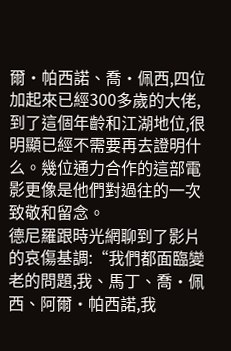爾·帕西諾、喬·佩西,四位加起來已經300多歲的大佬,到了這個年齡和江湖地位,很明顯已經不需要再去證明什么。幾位通力合作的這部電影更像是他們對過往的一次致敬和留念。
德尼羅跟時光網聊到了影片的哀傷基調:“我們都面臨變老的問題,我、馬丁、喬·佩西、阿爾·帕西諾,我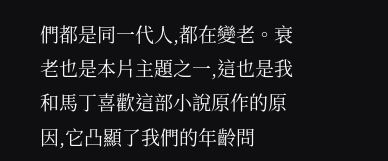們都是同一代人,都在變老。衰老也是本片主題之一,這也是我和馬丁喜歡這部小說原作的原因,它凸顯了我們的年齡問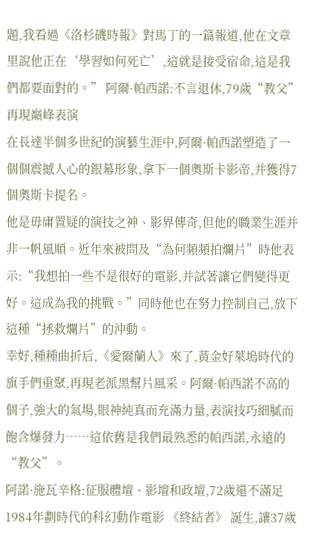題,我看過《洛杉磯時報》對馬丁的一篇報道,他在文章里說他正在‘學習如何死亡’,這就是接受宿命,這是我們都要面對的。” 阿爾·帕西諾:不言退休,79歲“教父”再現巔峰表演
在長達半個多世紀的演藝生涯中,阿爾·帕西諾塑造了一個個震撼人心的銀幕形象,拿下一個奧斯卡影帝,并獲得7個奧斯卡提名。
他是毋庸置疑的演技之神、影界傳奇,但他的職業生涯并非一帆風順。近年來被問及“為何頻頻拍爛片”時他表示:“我想拍一些不是很好的電影,并試著讓它們變得更好。這成為我的挑戰。”同時他也在努力控制自己,放下這種“拯救爛片”的沖動。
幸好,種種曲折后,《愛爾蘭人》來了,黃金好萊塢時代的旗手們重聚,再現老派黑幫片風采。阿爾·帕西諾不高的個子,強大的氣場,眼神純真而充滿力量,表演技巧細膩而飽含爆發力……這依舊是我們最熟悉的帕西諾,永遠的“教父”。
阿諾·施瓦辛格:征服體壇、影壇和政壇,72歲還不滿足
1984年劃時代的科幻動作電影 《終結者》 誕生,讓37歲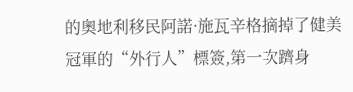的奧地利移民阿諾·施瓦辛格摘掉了健美冠軍的“外行人”標簽,第一次躋身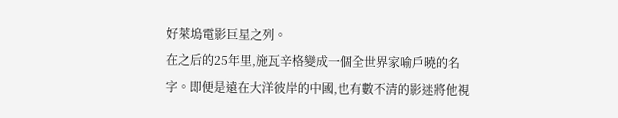好萊塢電影巨星之列。
在之后的25年里,施瓦辛格變成一個全世界家喻戶曉的名字。即便是遠在大洋彼岸的中國,也有數不清的影迷將他視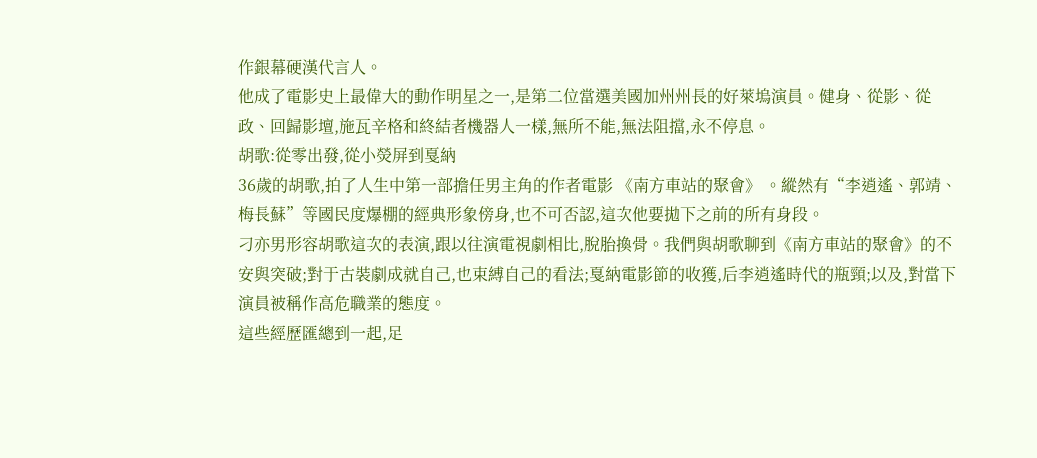作銀幕硬漢代言人。
他成了電影史上最偉大的動作明星之一,是第二位當選美國加州州長的好萊塢演員。健身、從影、從政、回歸影壇,施瓦辛格和終結者機器人一樣,無所不能,無法阻擋,永不停息。
胡歌:從零出發,從小熒屏到戛納
36歲的胡歌,拍了人生中第一部擔任男主角的作者電影 《南方車站的聚會》 。縱然有“李逍遙、郭靖、梅長蘇”等國民度爆棚的經典形象傍身,也不可否認,這次他要拋下之前的所有身段。
刁亦男形容胡歌這次的表演,跟以往演電視劇相比,脫胎換骨。我們與胡歌聊到《南方車站的聚會》的不安與突破;對于古裝劇成就自己,也束縛自己的看法;戛納電影節的收獲,后李逍遙時代的瓶頸;以及,對當下演員被稱作高危職業的態度。
這些經歷匯總到一起,足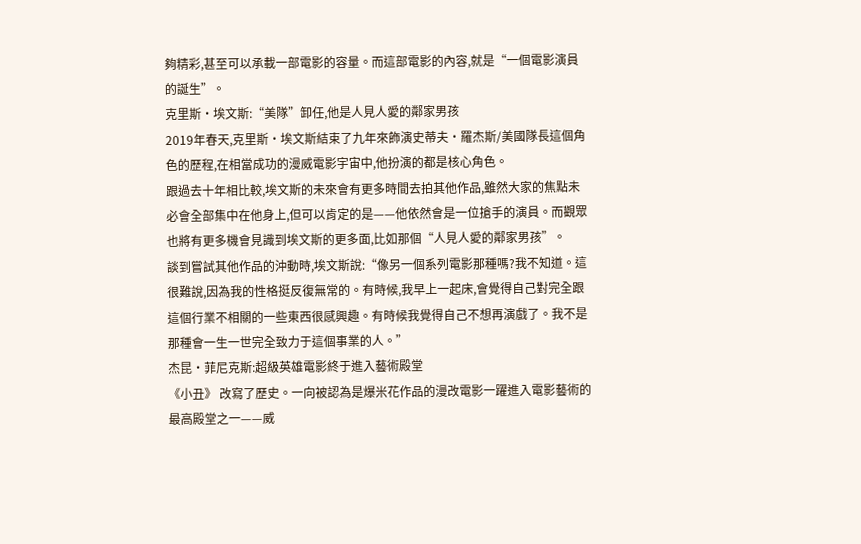夠精彩,甚至可以承載一部電影的容量。而這部電影的內容,就是“一個電影演員的誕生”。
克里斯·埃文斯:“美隊”卸任,他是人見人愛的鄰家男孩
2019年春天,克里斯·埃文斯結束了九年來飾演史蒂夫·羅杰斯/美國隊長這個角色的歷程,在相當成功的漫威電影宇宙中,他扮演的都是核心角色。
跟過去十年相比較,埃文斯的未來會有更多時間去拍其他作品,雖然大家的焦點未必會全部集中在他身上,但可以肯定的是——他依然會是一位搶手的演員。而觀眾也將有更多機會見識到埃文斯的更多面,比如那個“人見人愛的鄰家男孩”。
談到嘗試其他作品的沖動時,埃文斯說:“像另一個系列電影那種嗎?我不知道。這很難說,因為我的性格挺反復無常的。有時候,我早上一起床,會覺得自己對完全跟這個行業不相關的一些東西很感興趣。有時候我覺得自己不想再演戲了。我不是那種會一生一世完全致力于這個事業的人。”
杰昆·菲尼克斯:超級英雄電影終于進入藝術殿堂
《小丑》 改寫了歷史。一向被認為是爆米花作品的漫改電影一躍進入電影藝術的最高殿堂之一——威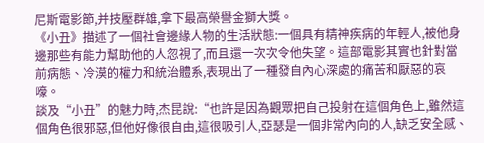尼斯電影節,并技壓群雄,拿下最高榮譽金獅大獎。
《小丑》描述了一個社會邊緣人物的生活狀態:一個具有精神疾病的年輕人,被他身邊那些有能力幫助他的人忽視了,而且還一次次令他失望。這部電影其實也針對當前病態、冷漠的權力和統治體系,表現出了一種發自內心深處的痛苦和厭惡的哀嚎。
談及“小丑”的魅力時,杰昆說:“也許是因為觀眾把自己投射在這個角色上,雖然這個角色很邪惡,但他好像很自由,這很吸引人,亞瑟是一個非常內向的人,缺乏安全感、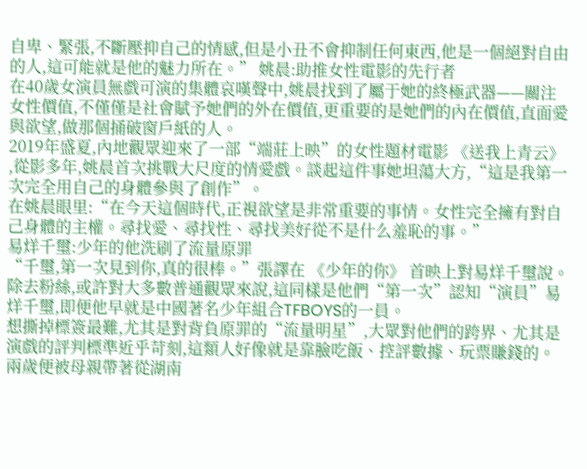自卑、緊張,不斷壓抑自己的情感,但是小丑不會抑制任何東西,他是一個絕對自由的人,這可能就是他的魅力所在。” 姚晨:助推女性電影的先行者
在40歲女演員無戲可演的集體哀嘆聲中,姚晨找到了屬于她的終極武器——關注女性價值,不僅僅是社會賦予她們的外在價值,更重要的是她們的內在價值,直面愛與欲望,做那個捅破窗戶紙的人。
2019年盛夏,內地觀眾迎來了一部“端莊上映”的女性題材電影 《送我上青云》 ,從影多年,姚晨首次挑戰大尺度的情愛戲。談起這件事她坦蕩大方,“這是我第一次完全用自己的身體參與了創作”。
在姚晨眼里:“在今天這個時代,正視欲望是非常重要的事情。女性完全擁有對自己身體的主權。尋找愛、尋找性、尋找美好從不是什么羞恥的事。”
易烊千璽:少年的他洗刷了流量原罪
“千璽,第一次見到你,真的很棒。”張譯在 《少年的你》 首映上對易烊千璽說。除去粉絲,或許對大多數普通觀眾來說,這同樣是他們“第一次”認知“演員”易烊千璽,即便他早就是中國著名少年組合TFBOYS的一員。
想撕掉標簽最難,尤其是對背負原罪的“流量明星”,大眾對他們的跨界、尤其是演戲的評判標準近乎苛刻,這類人好像就是靠臉吃飯、控評數據、玩票賺錢的。
兩歲便被母親帶著從湖南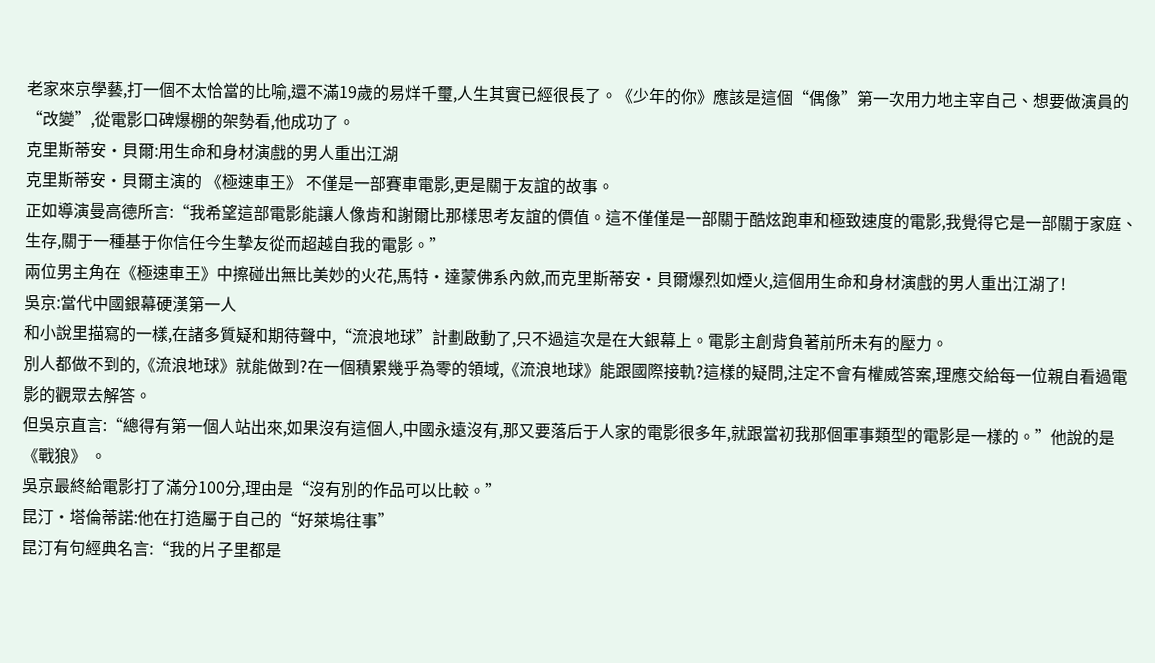老家來京學藝,打一個不太恰當的比喻,還不滿19歲的易烊千璽,人生其實已經很長了。《少年的你》應該是這個“偶像”第一次用力地主宰自己、想要做演員的“改變”,從電影口碑爆棚的架勢看,他成功了。
克里斯蒂安·貝爾:用生命和身材演戲的男人重出江湖
克里斯蒂安·貝爾主演的 《極速車王》 不僅是一部賽車電影,更是關于友誼的故事。
正如導演曼高德所言:“我希望這部電影能讓人像肯和謝爾比那樣思考友誼的價值。這不僅僅是一部關于酷炫跑車和極致速度的電影,我覺得它是一部關于家庭、生存,關于一種基于你信任今生摯友從而超越自我的電影。”
兩位男主角在《極速車王》中擦碰出無比美妙的火花,馬特·達蒙佛系內斂,而克里斯蒂安·貝爾爆烈如煙火,這個用生命和身材演戲的男人重出江湖了!
吳京:當代中國銀幕硬漢第一人
和小說里描寫的一樣,在諸多質疑和期待聲中,“流浪地球”計劃啟動了,只不過這次是在大銀幕上。電影主創背負著前所未有的壓力。
別人都做不到的,《流浪地球》就能做到?在一個積累幾乎為零的領域,《流浪地球》能跟國際接軌?這樣的疑問,注定不會有權威答案,理應交給每一位親自看過電影的觀眾去解答。
但吳京直言:“總得有第一個人站出來,如果沒有這個人,中國永遠沒有,那又要落后于人家的電影很多年,就跟當初我那個軍事類型的電影是一樣的。”他說的是 《戰狼》 。
吳京最終給電影打了滿分100分,理由是“沒有別的作品可以比較。”
昆汀·塔倫蒂諾:他在打造屬于自己的“好萊塢往事”
昆汀有句經典名言:“我的片子里都是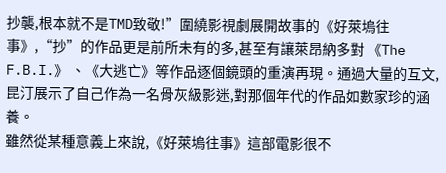抄襲,根本就不是TMD致敬!”圍繞影視劇展開故事的《好萊塢往事》,“抄”的作品更是前所未有的多,甚至有讓萊昂納多對 《The F.B.I.》 、《大逃亡》等作品逐個鏡頭的重演再現。通過大量的互文,昆汀展示了自己作為一名骨灰級影迷,對那個年代的作品如數家珍的涵養。
雖然從某種意義上來說,《好萊塢往事》這部電影很不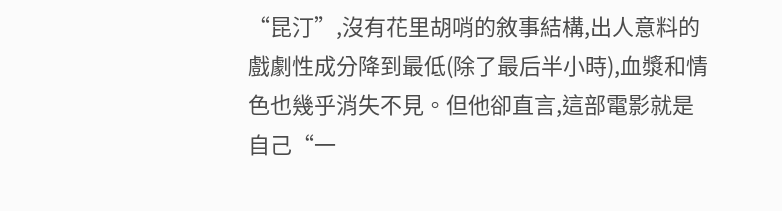“昆汀”,沒有花里胡哨的敘事結構,出人意料的戲劇性成分降到最低(除了最后半小時),血漿和情色也幾乎消失不見。但他卻直言,這部電影就是自己“一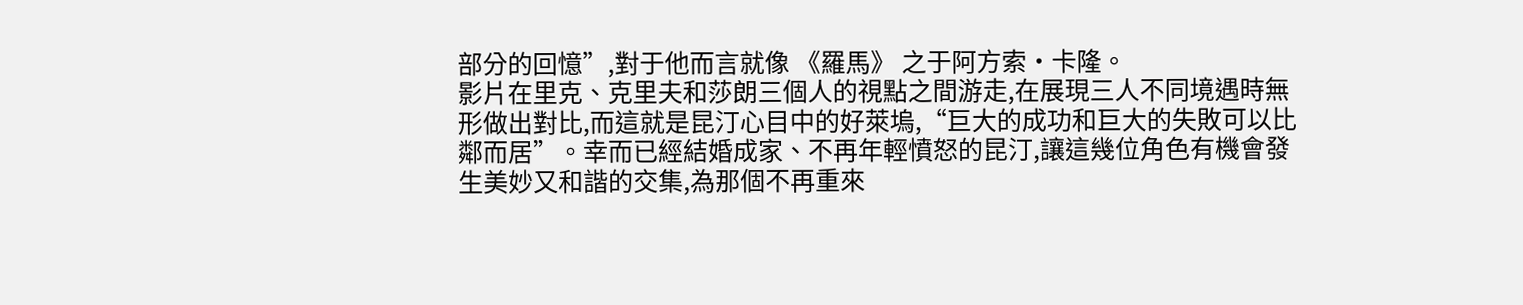部分的回憶”,對于他而言就像 《羅馬》 之于阿方索·卡隆。
影片在里克、克里夫和莎朗三個人的視點之間游走,在展現三人不同境遇時無形做出對比,而這就是昆汀心目中的好萊塢,“巨大的成功和巨大的失敗可以比鄰而居”。幸而已經結婚成家、不再年輕憤怒的昆汀,讓這幾位角色有機會發生美妙又和諧的交集,為那個不再重來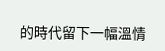的時代留下一幅溫情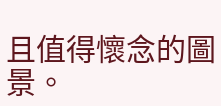且值得懷念的圖景。